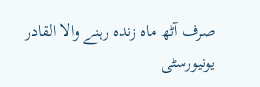صرف آٹھ ماہ زندہ رہنے والا القادر یونیورسٹی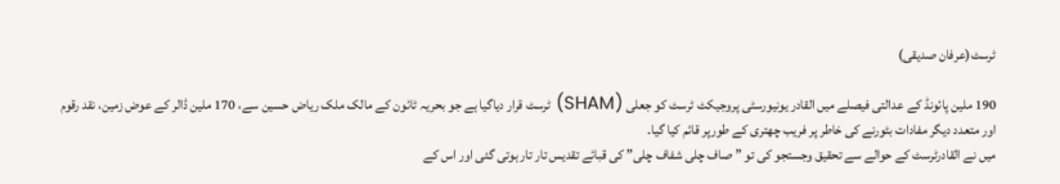ٹرسٹ(عرفان صدیقی)

190 ملین پائونڈ کے عدالتی فیصلے میں القادر یونیورسٹی پروجیکٹ ٹرسٹ کو جعلی (SHAM) ٹرسٹ قرار دیاگیا ہے جو بحریہ ٹائون کے مالک ملک ریاض حسین سے، 170 ملین ڈالر کے عوض زمین، نقد رقوم اور متعدد دیگر مفادات بٹورنے کی خاطر پر فریب چھتری کے طورپر قائم کیا گیا۔
میں نے القادرٹرسٹ کے حوالے سے تحقیق وجستجو کی تو ”صاف چلی شفاف چلی” کی قبائے تقدیس تار تار ہوتی گئی اور اس کے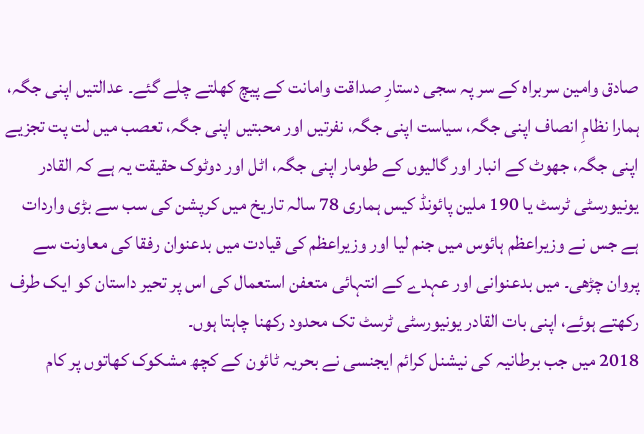صادق وامین سربراہ کے سر پہ سجی دستارِ صداقت وامانت کے پیچ کھلتے چلے گئے۔ عدالتیں اپنی جگہ، ہمارا نظامِ انصاف اپنی جگہ، سیاست اپنی جگہ، نفرتیں اور محبتیں اپنی جگہ، تعصب میں لت پت تجزیے اپنی جگہ، جھوٹ کے انبار اور گالیوں کے طومار اپنی جگہ، اٹل اور دوٹوک حقیقت یہ ہے کہ القادر یونیورسٹی ٹرسٹ یا 190 ملین پائونڈ کیس ہماری 78 سالہ تاریخ میں کرپشن کی سب سے بڑی واردات ہے جس نے وزیراعظم ہائوس میں جنم لیا اور وزیراعظم کی قیادت میں بدعنوان رفقا کی معاونت سے پروان چڑھی۔ میں بدعنوانی اور عہدے کے انتہائی متعفن استعمال کی اس پر تحیر داستان کو ایک طرف رکھتے ہوئے، اپنی بات القادر یونیورسٹی ٹرسٹ تک محدود رکھنا چاہتا ہوں۔
2018 میں جب برطانیہ کی نیشنل کرائم ایجنسی نے بحریہ ٹائون کے کچھ مشکوک کھاتوں پر کام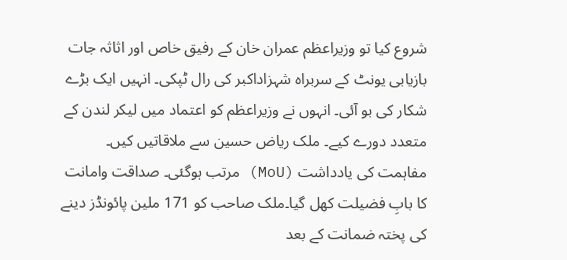شروع کیا تو وزیراعظم عمران خان کے رفیق خاص اور اثاثہ جات بازیابی یونٹ کے سربراہ شہزاداکبر کی رال ٹپکی۔ انہیں ایک بڑے شکار کی بو آئی۔ انہوں نے وزیراعظم کو اعتماد میں لیکر لندن کے متعدد دورے کیے۔ ملک ریاض حسین سے ملاقاتیں کیں۔ مفاہمت کی یادداشت (MoU) مرتب ہوگئی۔ صداقت وامانت کا بابِ فضیلت کھل گیا۔ملک صاحب کو 171 ملین پائونڈز دینے کی پختہ ضمانت کے بعد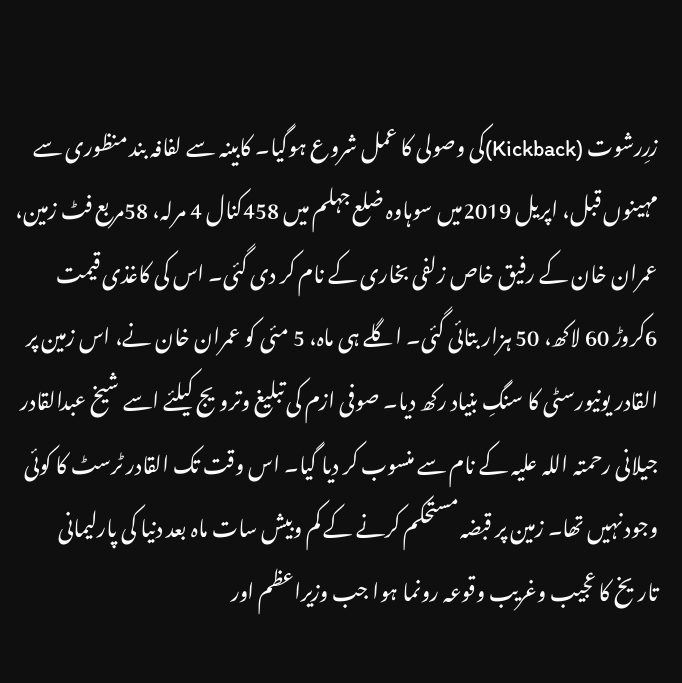زرِرشوت (Kickback)کی وصولی کا عمل شروع ہوگیا۔ کابینہ سے لفافہ بند منظوری سے مہینوں قبل، اپریل 2019میں سوہاوہ ضلع جہلم میں 458کنال 4 مرلہ، 58مربع فٹ زمین، عمران خان کے رفیق خاص زلفی بخاری کے نام کر دی گئی۔ اس کی کاغذی قیمت 6کروڑ 60 لاکھ، 50 ہزار بتائی گئی۔ اگلے ہی ماہ، 5 مئی کو عمران خان نے، اس زمین پر القادر یونیورسٹی کا سنگِ بنیاد رکھ دیا۔ صوفی ازم کی تبلیغ وترویج کیلئے اسے شیخ عبدالقادر جیلانی رحمتہ اللہ علیہ کے نام سے منسوب کر دیا گیا۔ اس وقت تک القادر ٹرسٹ کا کوئی وجود نہیں تھا۔ زمین پر قبضہ مستحکم کرنے کے کم وبیش سات ماہ بعد دنیا کی پارلیمانی تاریخ کا عجیب وغریب وقوعہ رونما ہوا جب وزیراعظم اور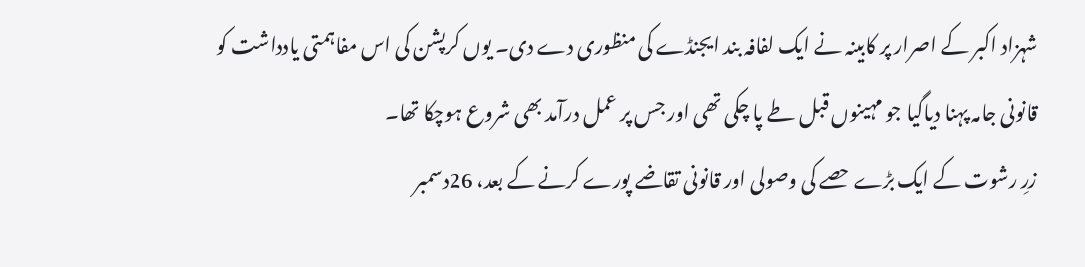شہزاد اکبر کے اصرار پر کابینہ نے ایک لفافہ بند ایجنڈے کی منظوری دے دی۔ یوں کرپشن کی اس مفاہمتی یادداشت کو قانونی جامہ پہنا دیاگیا جو مہینوں قبل طے پا چکی تھی اور جس پر عمل درآمد بھی شروع ہوچکا تھا۔
زرِ رشوت کے ایک بڑے حصے کی وصولی اور قانونی تقاضے پورے کرنے کے بعد، 26دسمبر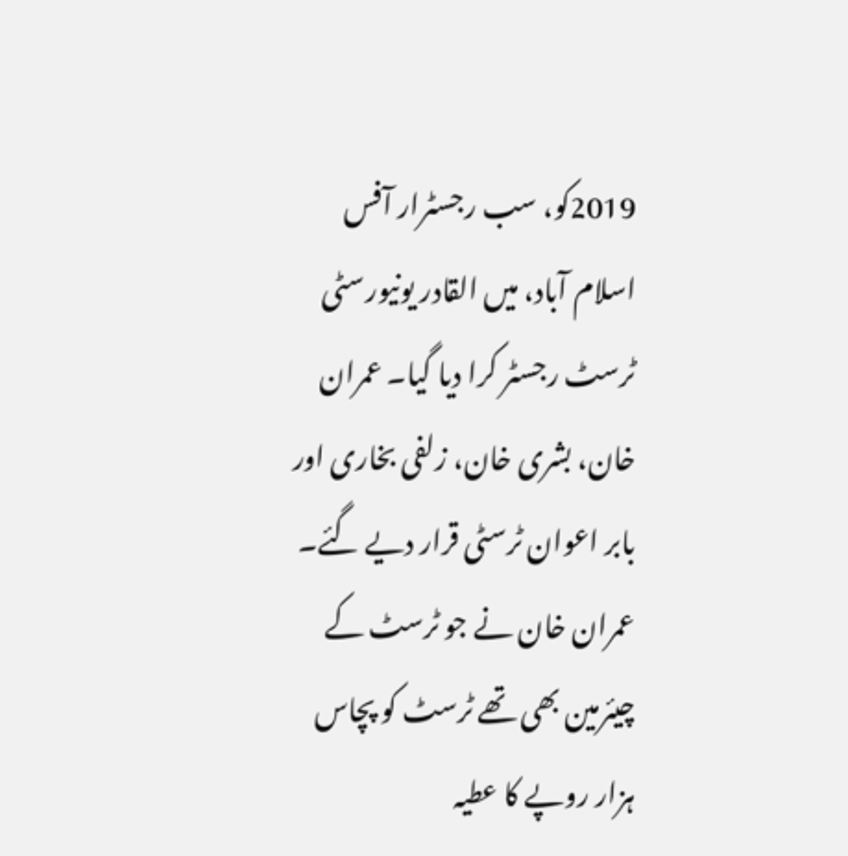2019کو، سب رجسٹرار آفس اسلام آباد، میں القادر یونیورسٹی ٹرسٹ رجسٹر کرا دیا گیا۔ عمران خان، بشری خان، زلفی بخاری اور بابر اعوان ٹرسٹی قرار دیے گئے۔ عمران خان نے جو ٹرسٹ کے چیئرمین بھی تھے ٹرسٹ کو پچاس ہزار روپے کا عطیہ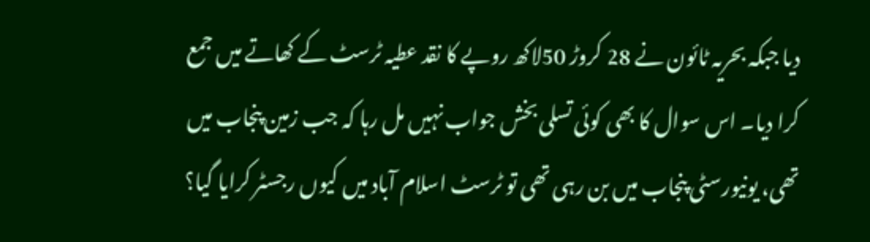دیا جبکہ بحریہ ٹائون نے 28 کروڑ 50لاکھ روپے کا نقد عطیہ ٹرسٹ کے کھاتے میں جمع کرا دیا۔ اس سوال کا بھی کوئی تسلی بخش جواب نہیں مل رہا کہ جب زمین پنجاب میں تھی، یونیورسٹی پنجاب میں بن رہی تھی تو ٹرسٹ اسلام آباد میں کیوں رجسٹر کرایا گیا؟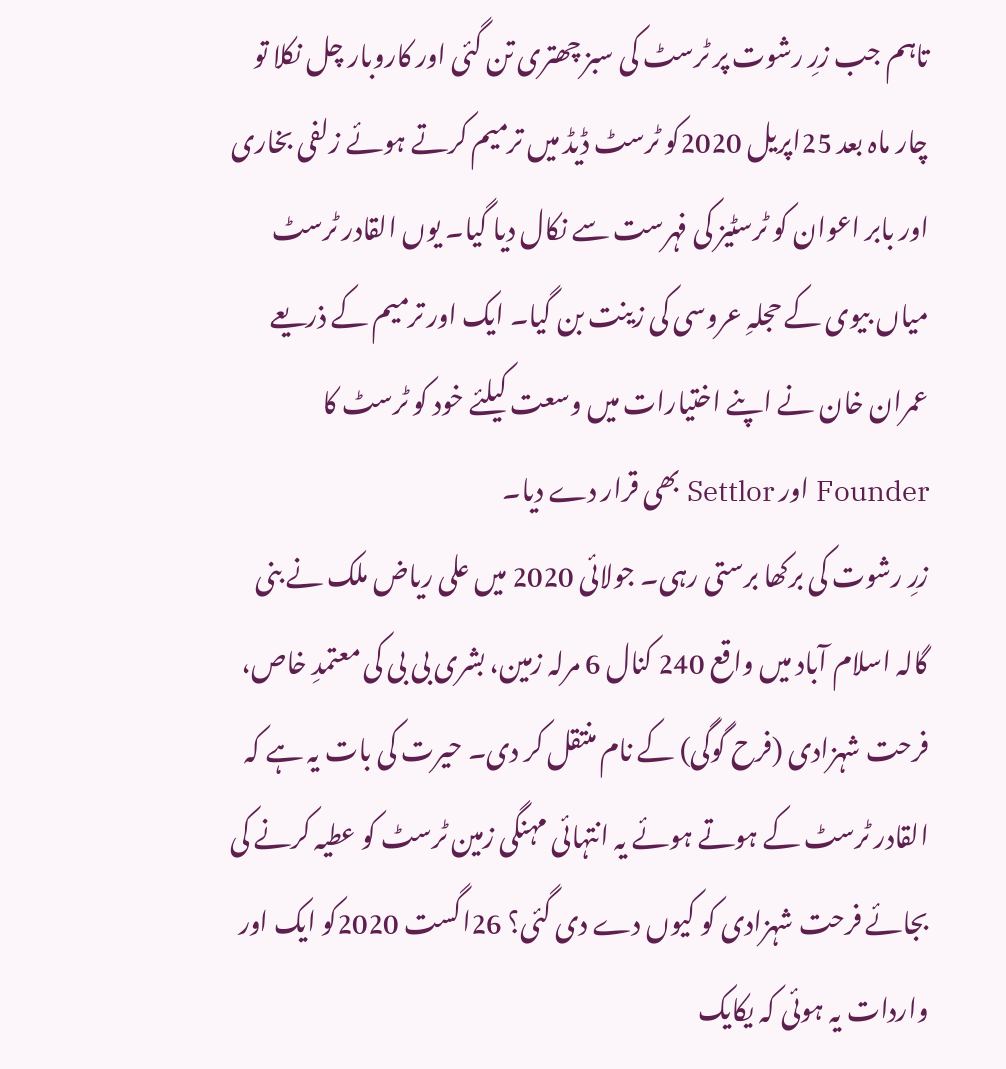تاہم جب زرِ رشوت پر ٹرسٹ کی سبز چھتری تن گئی اور کاروبار چل نکلا تو چار ماہ بعد 25اپریل 2020کو ٹرسٹ ڈیڈ میں ترمیم کرتے ہوئے زلفی بخاری اور بابر اعوان کو ٹرسٹیز کی فہرست سے نکال دیا گیا۔ یوں القادر ٹرسٹ میاں بیوی کے حجلہِ عروسی کی زینت بن گیا۔ ایک اور ترمیم کے ذریعے عمران خان نے اپنے اختیارات میں وسعت کیلئے خود کو ٹرسٹ کا Founder اور Settlor بھی قرار دے دیا۔
زرِ رشوت کی برکھا برستی رہی۔ جولائی 2020 میں علی ریاض ملک نے بنی گالہ اسلام آباد میں واقع 240 کنال 6 مرلہ زمین، بشری بی بی کی معتمدِ خاص، فرحت شہزادی (فرح گوگی) کے نام منتقل کر دی۔ حیرت کی بات یہ ہے کہ القادر ٹرسٹ کے ہوتے ہوئے یہ انتہائی مہنگی زمین ٹرسٹ کو عطیہ کرنے کی بجائے فرحت شہزادی کو کیوں دے دی گئی؟ 26اگست 2020کو ایک اور واردات یہ ہوئی کہ یکایک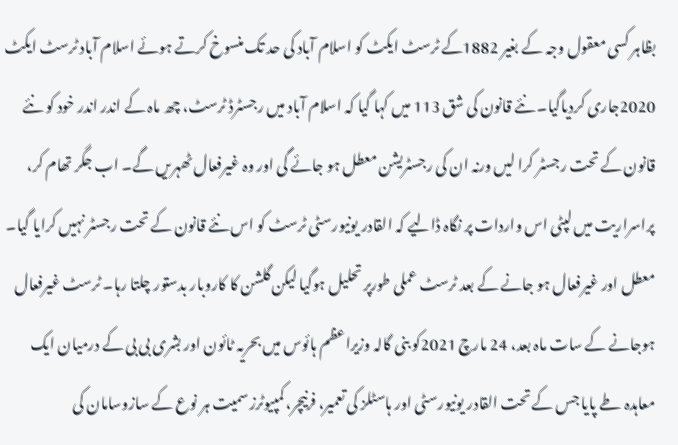بظاہر کسی معقول وجہ کے بغیر 1882کے ٹرسٹ ایکٹ کو اسلام آباد کی حد تک منسوخ کرتے ہوئے اسلام آباد ٹرسٹ ایکٹ 2020جاری کردیاگیا۔ نئے قانون کی شق 113 میں کہا گیا کہ اسلام آباد میں رجسٹرڈ ٹرسٹ، چھ ماہ کے اندر اندر خود کو نئے قانون کے تحت رجسٹر کرا لیں ورنہ ان کی رجسٹریشن معطل ہو جائے گی اور وہ غیرفعال ٹھہریں گے۔ اب جگر تھام کر، پراسراریت میں لپٹی اس واردات پر نگاہ ڈالیے کہ القادر یونیورسٹی ٹرسٹ کو اس نئے قانون کے تحت رجسٹر نہیں کرایا گیا۔ معطل اور غیرفعال ہو جانے کے بعد ٹرسٹ عملی طورپر تحلیل ہوگیا لیکن گلشن کا کاروبار بدستور چلتا رہا۔ ٹرسٹ غیرفعال ہوجانے کے سات ماہ بعد، 24 مارچ 2021کو بنی گالہ وزیراعظم ہائوس میں بحریہ ٹائون اور بشری بی بی کے درمیان ایک معاہدہ طے پایا جس کے تحت القادر یونیورسٹی اور ہاسٹلز کی تعمیر، فرنیچر، کمپیوٹرز سمیت ہر نوع کے سازوسامان کی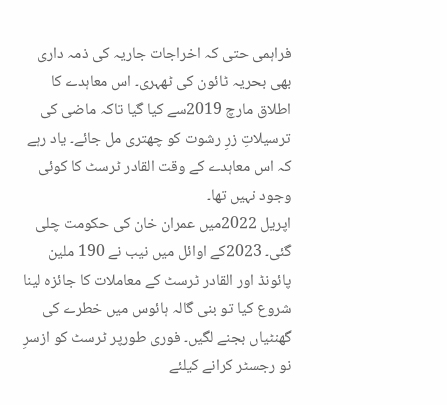فراہمی حتی کہ اخراجات جاریہ کی ذمہ داری بھی بحریہ ٹائون کی ٹھہری۔ اس معاہدے کا اطلاق مارچ 2019سے کیا گیا تاکہ ماضی کی ترسیلاتِ زرِ رشوت کو چھتری مل جائے۔ یاد رہے کہ اس معاہدے کے وقت القادر ٹرسٹ کا کوئی وجود نہیں تھا۔
اپریل 2022میں عمران خان کی حکومت چلی گئی۔ 2023کے اوائل میں نیب نے 190 ملین پائونڈ اور القادر ٹرسٹ کے معاملات کا جائزہ لینا شروع کیا تو بنی گالہ ہائوس میں خطرے کی گھنٹیاں بجنے لگیں۔ فوری طورپر ٹرسٹ کو ازسرِ نو رجسٹر کرانے کیلئے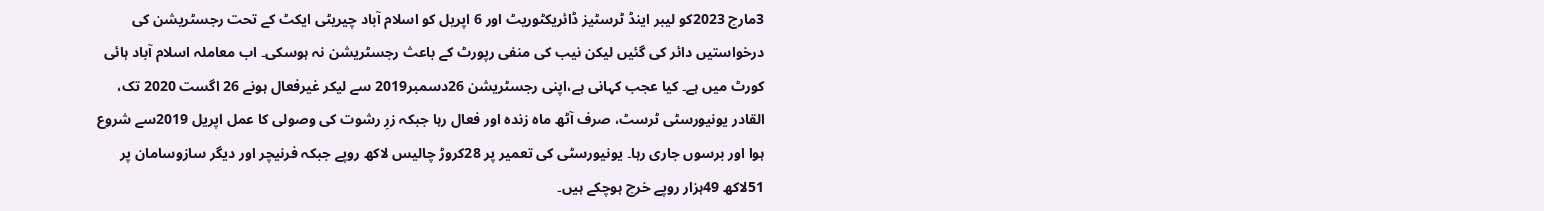3مارچ 2023کو لیبر اینڈ ٹرسٹیز ڈائریکٹوریٹ اور 6 اپریل کو اسلام آباد چیریٹی ایکٹ کے تحت رجسٹریشن کی درخواستیں دائر کی گئیں لیکن نیب کی منفی رپورٹ کے باعث رجسٹریشن نہ ہوسکی۔ اب معاملہ اسلام آباد ہائی کورٹ میں ہے۔ کیا عجب کہانی ہے،اپنی رجسٹریشن 26دسمبر2019 سے لیکر غیرفعال ہونے 26 اگست 2020 تک، القادر یونیورسٹی ٹرسٹ، صرف آٹھ ماہ زندہ اور فعال رہا جبکہ زرِ رشوت کی وصولی کا عمل اپریل 2019سے شروع ہوا اور برسوں جاری رہا۔ یونیورسٹی کی تعمیر پر 28کروڑ چالیس لاکھ روپے جبکہ فرنیچر اور دیگر سازوسامان پر 51لاکھ 49ہزار روپے خرچ ہوچکے ہیں۔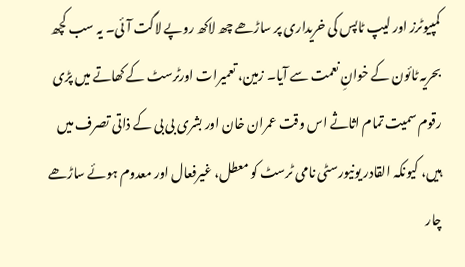کمپیوٹرز اور لیپ ٹاپس کی خریداری پر ساڑھے چھ لاکھ روپے لاگت آئی۔ یہ سب کچھ بحریہ ٹائون کے خوانِ نعمت سے آیا۔ زمین، تعمیرات اورٹرسٹ کے کھاتے میں پڑی رقوم سمیت تمام اثاثے اس وقت عمران خان اور بشری بی بی کے ذاتی تصرف میں ہیں، کیونکہ القادر یونیورسٹی نامی ٹرسٹ کو معطل، غیرفعال اور معدوم ہوئے ساڑھے چار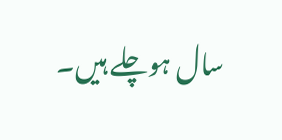سال ہوچلے ہیں۔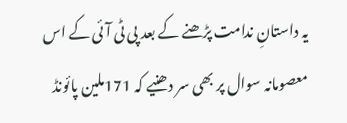یہ داستانِ ندامت پڑھنے کے بعد پی ٹی آئی کے اس معصومانہ سوال پر بھی سر دھنیے کہ 171ملین پائونڈ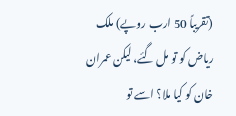(تقریباً 50 ارب روپے) ملک ریاض کو تو مل گئے، لیکن عمران خان کو کیا ملا؟ اسے تو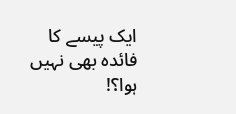ایک پیسے کا فائدہ بھی نہیں ہوا؟!